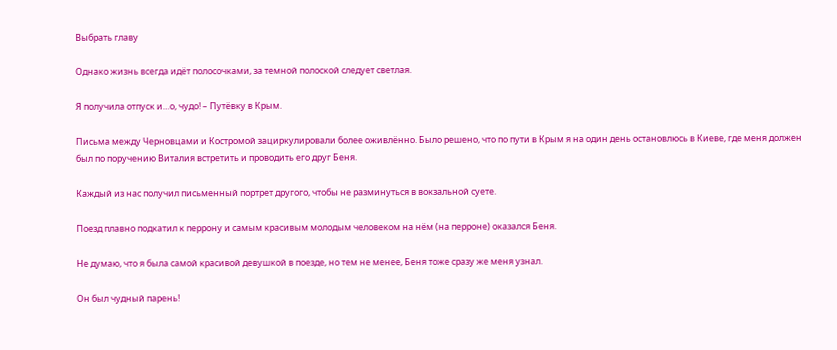Выбрать главу

Однако жизнь всегда идёт полосочками, за темной полоской следует светлая.

Я получила отпуск и…о, чудо! – Путёвку в Крым.

Письма между Черновцами и Костромой зациркулировали более оживлённо. Было решено, что по пути в Крым я на один день остановлюсь в Киеве, где меня должен был по поручению Виталия встретить и проводить его друг Беня.

Каждый из нас получил письменный портрет другого, чтобы не разминуться в вокзальной суете.

Поезд плавно подкатил к перрону и самым красивым молодым человеком на нём (на перроне) оказался Беня.

Не думаю, что я была самой красивой девушкой в поезде, но тем не менее, Беня тоже сразу же меня узнал.

Он был чудный парень!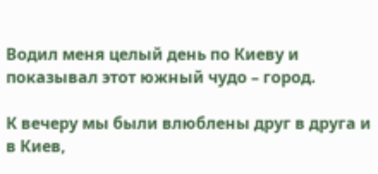Водил меня целый день по Киеву и показывал этот южный чудо – город.

К вечеру мы были влюблены друг в друга и в Киев,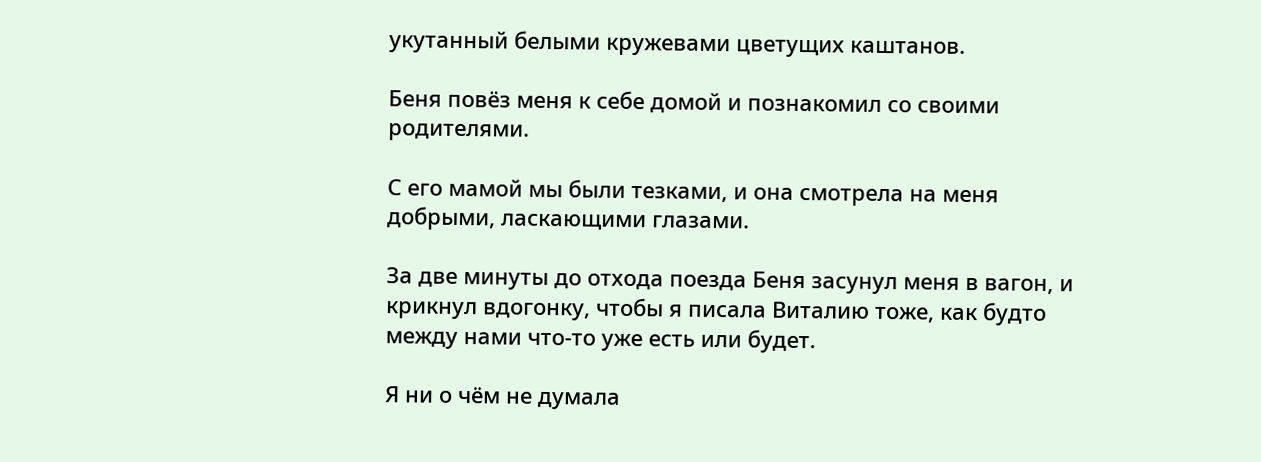укутанный белыми кружевами цветущих каштанов.

Беня повёз меня к себе домой и познакомил со своими родителями.

С его мамой мы были тезками, и она смотрела на меня добрыми, ласкающими глазами.

За две минуты до отхода поезда Беня засунул меня в вагон, и крикнул вдогонку, чтобы я писала Виталию тоже, как будто между нами что-то уже есть или будет.

Я ни о чём не думала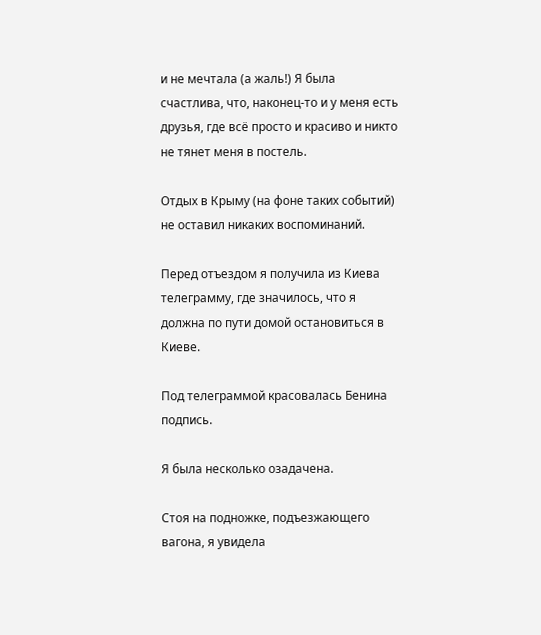и не мечтала (а жаль!) Я была счастлива, что, наконец-то и у меня есть друзья, где всё просто и красиво и никто не тянет меня в постель.

Отдых в Крыму (на фоне таких событий) не оставил никаких воспоминаний.

Перед отъездом я получила из Киева телеграмму, где значилось, что я должна по пути домой остановиться в Киеве.

Под телеграммой красовалась Бенина подпись.

Я была несколько озадачена.

Стоя на подножке, подъезжающего вагона, я увидела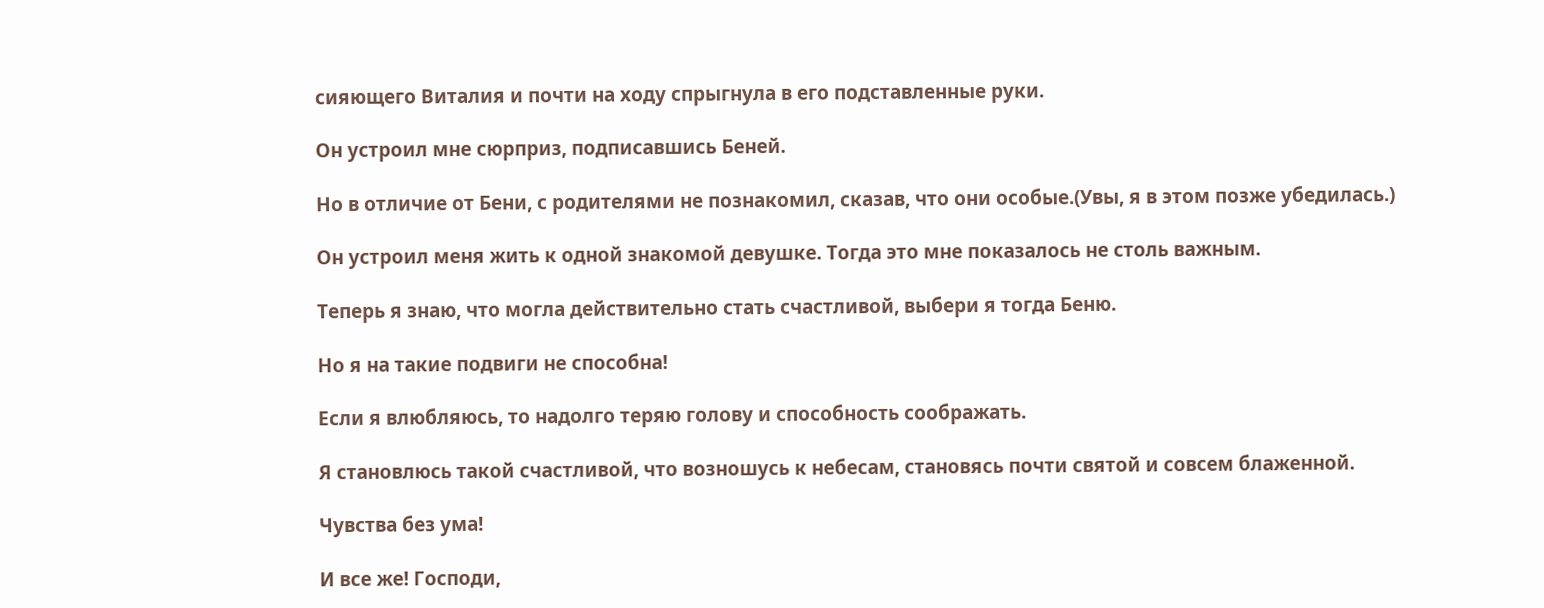сияющего Виталия и почти на ходу спрыгнула в его подставленные руки.

Он устроил мне сюрприз, подписавшись Беней.

Но в отличие от Бени, с родителями не познакомил, сказав, что они особые.(Увы, я в этом позже убедилась.)

Он устроил меня жить к одной знакомой девушке. Тогда это мне показалось не столь важным.

Теперь я знаю, что могла действительно стать счастливой, выбери я тогда Беню.

Но я на такие подвиги не способна!

Если я влюбляюсь, то надолго теряю голову и способность соображать.

Я становлюсь такой счастливой, что возношусь к небесам, становясь почти святой и совсем блаженной.

Чувства без ума!

И все же! Господи,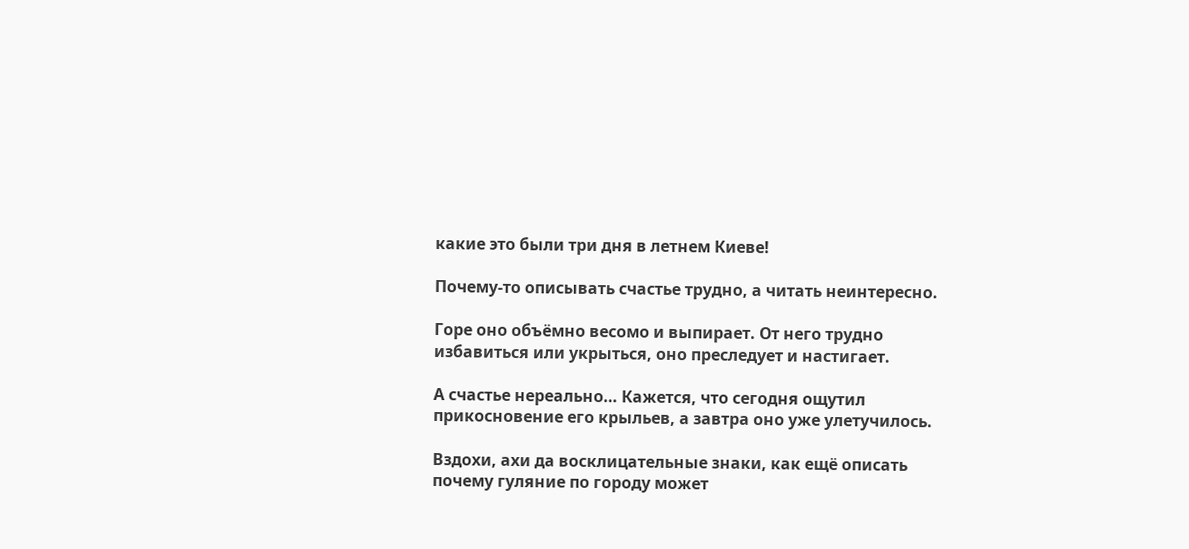какие это были три дня в летнем Киеве!

Почему-то описывать счастье трудно, а читать неинтересно.

Горе оно объёмно весомо и выпирает. От него трудно избавиться или укрыться, оно преследует и настигает.

А счастье нереально… Кажется, что сегодня ощутил прикосновение его крыльев, а завтра оно уже улетучилось.

Вздохи, ахи да восклицательные знаки, как ещё описать почему гуляние по городу может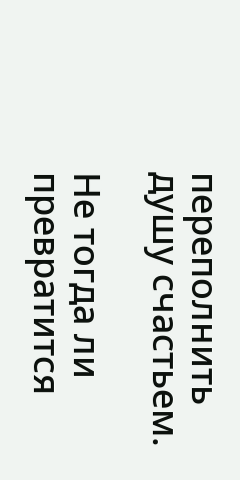переполнить душу счастьем.

Не тогда ли превратится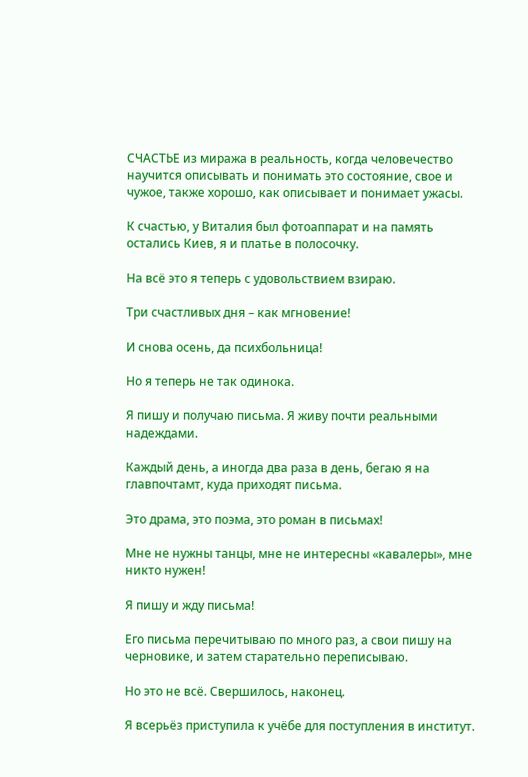СЧАСТЬЕ из миража в реальность, когда человечество научится описывать и понимать это состояние, свое и чужое, также хорошо, как описывает и понимает ужасы.

К счастью, у Виталия был фотоаппарат и на память остались Киев, я и платье в полосочку.

На всё это я теперь с удовольствием взираю.

Три счастливых дня – как мгновение!

И снова осень, да психбольница!

Но я теперь не так одинока.

Я пишу и получаю письма. Я живу почти реальными надеждами.

Каждый день, а иногда два раза в день, бегаю я на главпочтамт, куда приходят письма.

Это драма, это поэма, это роман в письмах!

Мне не нужны танцы, мне не интересны «кавалеры», мне никто нужен!

Я пишу и жду письма!

Его письма перечитываю по много раз, а свои пишу на черновике, и затем старательно переписываю.

Но это не всё. Свершилось, наконец.

Я всерьёз приступила к учёбе для поступления в институт.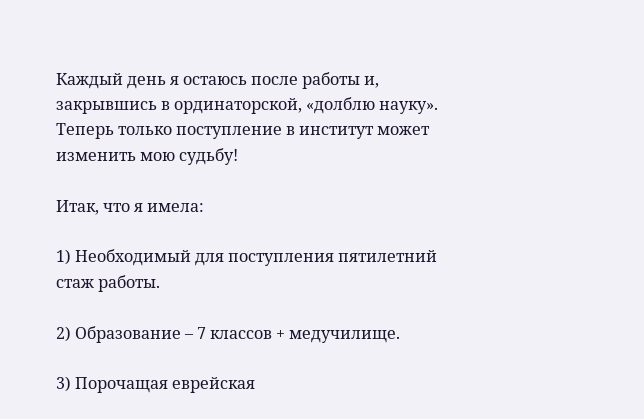Каждый день я остаюсь после работы и, закрывшись в ординаторской, «долблю науку». Теперь только поступление в институт может изменить мою судьбу!

Итак, что я имела:

1) Необходимый для поступления пятилетний стаж работы.

2) Образование – 7 классов + медучилище.

3) Порочащая еврейская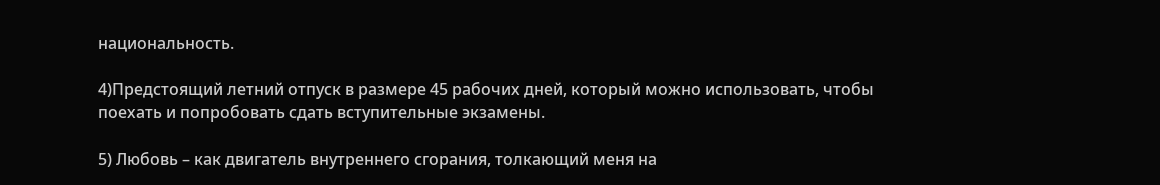национальность.

4)Предстоящий летний отпуск в размере 45 рабочих дней, который можно использовать, чтобы поехать и попробовать сдать вступительные экзамены.

5) Любовь – как двигатель внутреннего сгорания, толкающий меня на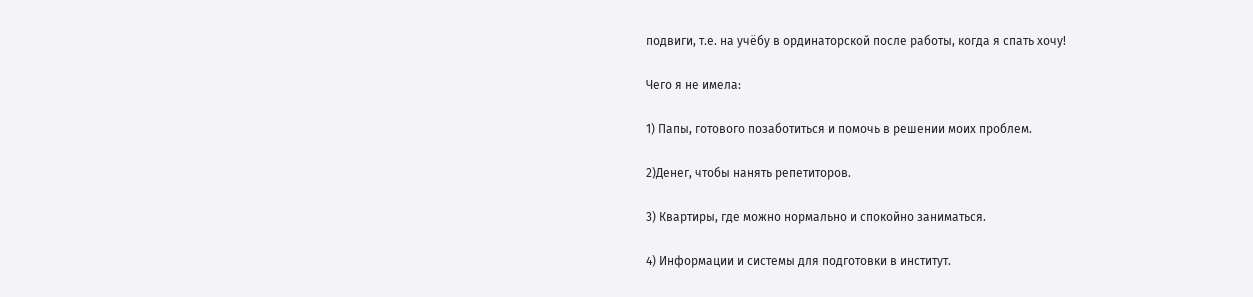подвиги, т.е. на учёбу в ординаторской после работы, когда я спать хочу!

Чего я не имела:

1) Папы, готового позаботиться и помочь в решении моих проблем.

2)Денег, чтобы нанять репетиторов.

3) Квартиры, где можно нормально и спокойно заниматься.

4) Информации и системы для подготовки в институт.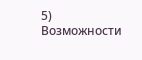5) Возможности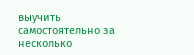выучить самостоятельно за несколько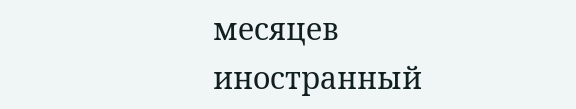месяцев иностранный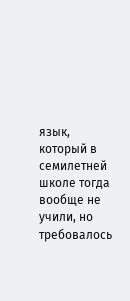язык, который в семилетней школе тогда вообще не учили, но требовалось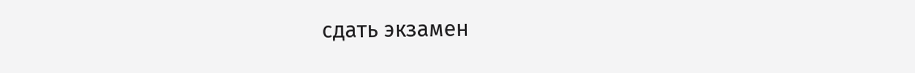сдать экзамен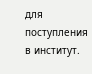для поступления в институт.